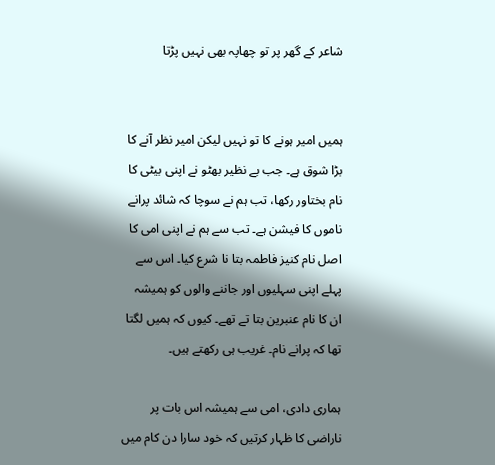شاعر کے گھر پر تو چھاپہ بھی نہیں پڑتا


ہمیں امیر ہونے کا تو نہیں لیکن امیر نظر آنے کا بڑا شوق ہے۔ جب بے نظیر بھٹو نے اپنی بیٹی کا نام بختاور رکھا، تب ہم نے سوچا کہ شائد پرانے ناموں کا فیشن ہے۔ تب سے ہم نے اپنی امی کا اصل نام کنیز فاطمہ بتا نا شرع کیا۔ اس سے پہلے اپنی سہلیوں اور جاننے والوں کو ہمیشہ ان کا نام عنبرین بتا تے تھے۔ کیوں کہ ہمیں لگتا تھا کہ پرانے نام۔ غریب ہی رکھتے ہیں۔

ہماری دادی، امی سے ہمیشہ اس بات پر ناراضی کا ظہار کرتیں کہ خود سارا دن کام میں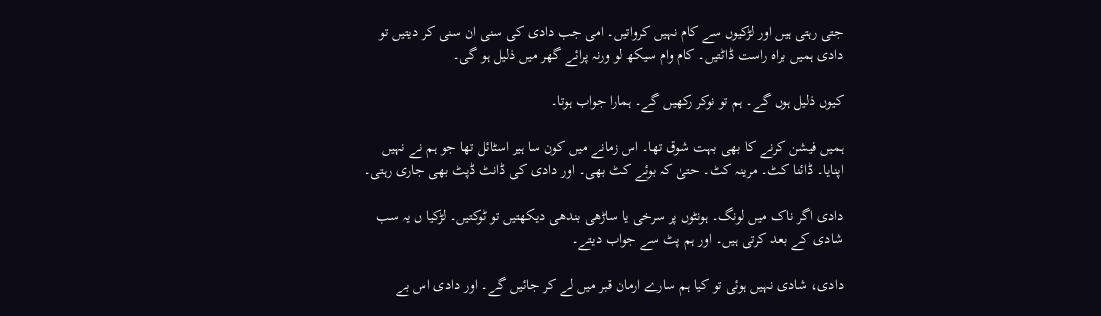جتی رہتی ہیں اور لڑکیوں سے کام نہیں کرواتیں۔ امی جب دادی کی سنی ان سنی کر دیتیں تو دادی ہمیں براہ راست ڈاٹتیں۔ کام وام سیکھ لو ورنہ پرائے گھر میں ذلیل ہو گی۔

کیوں ذلیل ہوں گے۔ ہم تو نوکر رکھیں گے۔ ہمارا جواب ہوتا۔

ہمیں فیشن کرنے کا بھی بہت شوق تھا۔ اس زمانے میں کون سا ہیر اسٹائل تھا جو ہم نے نہیں اپنایا۔ ڈائنا کٹ۔ مرینہ کٹ۔ حتیٰ کہ بوئے کٹ بھی۔ اور دادی کی ڈانٹ ڈپٹ بھی جاری رہتی۔

دادی اگر ناک میں لونگ۔ ہونٹوں پر سرخی یا ساڑھی بندھی دیکھتیں تو ٹوکتیں۔ لڑکیا ں یہ سب شادی کے بعد کرتی ہیں۔ اور ہم پٹ سے جواب دیتے۔

دادی، شادی نہیں ہوئی تو کیا ہم سارے ارمان قبر میں لے کر جائیں گے۔ اور دادی اس بے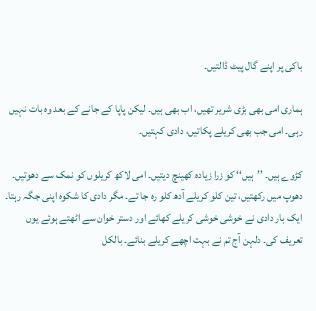باکی پر اپنے گال پیٹ ڈالتیں۔

ہماری امی بھی بڑی شریر تھیں، اب بھی ہیں۔ لیکن پاپا کے جانے کے بعد وہ بات نہیں رہی۔ امی جب بھی کریلے پکاتیں، دادی کہتیں۔

کڑوے ہیں۔ ’’ہیں‘‘ کو زرا زیادہ کھینچ دیتیں۔ امی لاکھ کریلوں کو نمک سے دھوتیں۔ دھوپ میں رکھتیں، تین کلو کریلے آدھ کلو رہ جا تے۔ مگر دادی کا شکوہ اپنی جگہ رہتا۔ ایک بار دادی نے خوشی خوشی کریلے کھائے اور دستر خوان سے اٹھتے ہوئے یوں تعریف کی۔ دلہن آج تم نے بہت اچھے کریلے بنائے۔ بالکل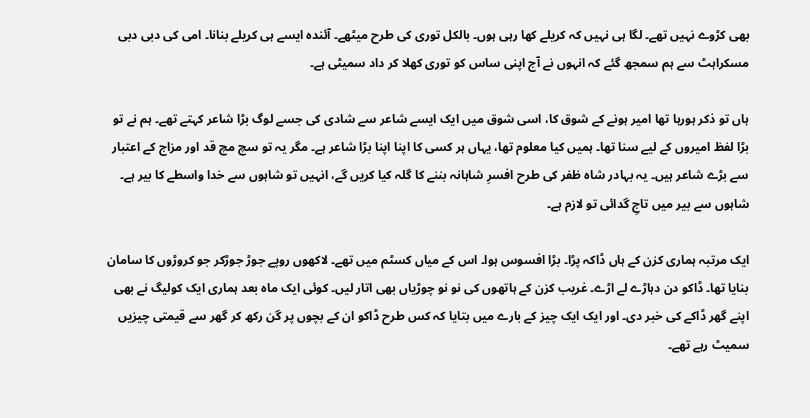بھی کڑوے نہیں تھے۔ لگا ہی نہیں کہ کریلے کھا رہی ہوں۔ بالکل توری کی طرح میٹھے۔ آئندہ ایسے ہی کریلے بنانا۔ امی کی دبی دبی مسکراہٹ سے ہم سمجھ گئے کہ انہوں نے آج اپنی ساس کو توری کھلا کر داد سمیٹی ہے۔

ہاں تو ذکر ہورہا تھا امیر ہونے کے شوق کا، اسی شوق میں ایک ایسے شاعر سے شادی کی جسے لوگ بڑا شاعر کہتے تھے۔ ہم نے تو بڑا لفظ امیروں کے لیے سنا تھا۔ ہمیں کیا معلوم تھا، یہاں ہر کسی کا اپنا اپنا بڑا شاعر ہے۔ مگر یہ تو سچ مچ قد اور مزاج کے اعتبار سے بڑے شاعر ہیں۔ یہ بہادر شاہ ظفر کی طرح افسرِ شاہانہ بننے کا گلہ کیا کریں گے، انہیں تو شاہوں سے خدا واسطے کا بیر ہے۔ شاہوں سے بیر میں تاجِ گدائی تو لازم ہے۔

ایک مرتبہ ہماری کزن کے ہاں ڈاکہ پڑا۔ بڑا افسوس ہوا۔ اس کے میاں کسٹم میں تھے۔ لاکھوں روپے جوڑ جوڑکر جو کروڑوں کا سامان بنایا تھا۔ ڈاکو دن دہاڑے لے اڑے۔ غریب کزن کے ہاتھوں کی نو نو چوڑیاں بھی اتار لیں۔ کوئی ایک ماہ بعد ہماری ایک کولیگ نے بھی اپنے گھر ڈاکے کی خبر دی۔ اور ایک ایک چیز کے بارے میں بتایا کہ کس طرح ڈاکو ان کے بچوں پر گن رکھ کر گھر سے قیمتی چیزیں سمیٹ رہے تھے۔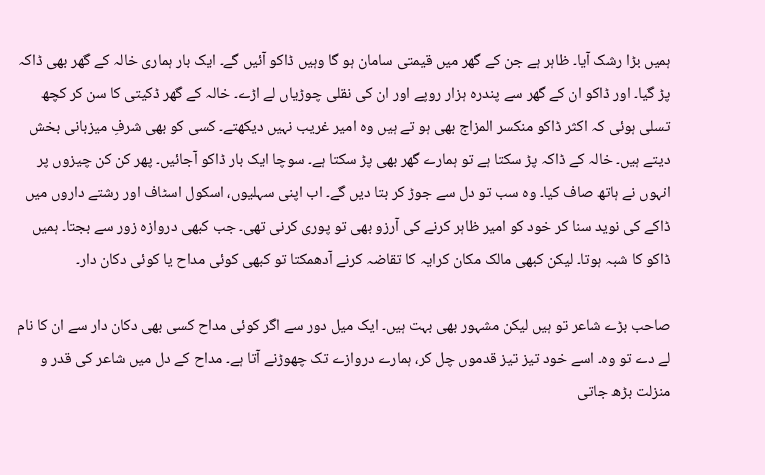ہمیں بڑا رشک آیا۔ ظاہر ہے جن کے گھر میں قیمتی سامان ہو گا وہیں ڈاکو آئیں گے۔ ایک بار ہماری خالہ کے گھر بھی ڈاکہ پڑ گیا۔ اور ڈاکو ان کے گھر سے پندرہ ہزار روپے اور ان کی نقلی چوڑیاں لے اڑے۔ خالہ کے گھر ڈکیتی کا سن کر کچھ تسلی ہوئی کہ اکثر ڈاکو منکسر المزاج بھی ہو تے ہیں وہ امیر غریب نہیں دیکھتے۔ کسی کو بھی شرفِ میزبانی بخش دیتے ہیں۔ خالہ کے ڈاکہ پڑ سکتا ہے تو ہمارے گھر بھی پڑ سکتا ہے۔ سوچا ایک بار ڈاکو آجائیں۔ پھر کن کن چیزوں پر انہوں نے ہاتھ صاف کیا۔ وہ سب تو دل سے جوڑ کر بتا دیں گے۔ اب اپنی سہلیوں، اسکول اسٹاف اور رشتے داروں میں ڈاکے کی نوید سنا کر خود کو امیر ظاہر کرنے کی آرزو بھی تو پوری کرنی تھی۔ جب کبھی دروازہ زور سے بجتا۔ ہمیں ڈاکو کا شبہ ہوتا۔ لیکن کبھی مالک مکان کرایہ کا تقاضہ کرنے آدھمکتا تو کبھی کوئی مداح یا کوئی دکان دار۔

صاحب بڑے شاعر تو ہیں لیکن مشہور بھی بہت ہیں۔ ایک میل دور سے اگر کوئی مداح کسی بھی دکان دار سے ان کا نام لے دے تو وہ۔ اسے خود تیز تیز قدموں چل کر، ہمارے دروازے تک چھوڑنے آتا ہے۔ مداح کے دل میں شاعر کی قدر و منزلت بڑھ جاتی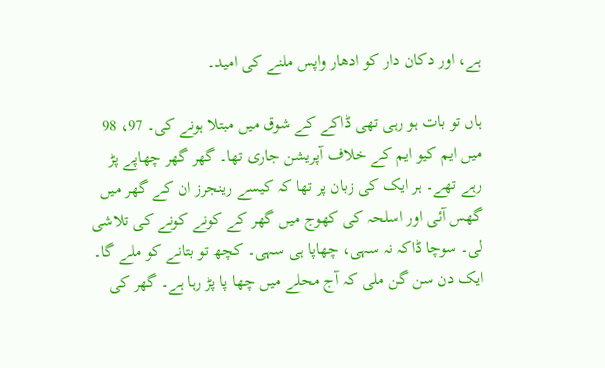ہے، اور دکان دار کو ادھار واپس ملنے کی امید۔

ہاں تو بات ہو رہی تھی ڈاکے کے شوق میں مبتلا ہونے کی۔ 97، 98 میں ایم کیو ایم کے خلاف آپریشن جاری تھا۔ گھر گھر چھاپے پڑ رہے تھے۔ ہر ایک کی زبان پر تھا کہ کیسے رینجرز ان کے گھر میں گھس آئی اور اسلحہ کی کھوج میں گھر کے کونے کونے کی تلاشی لی۔ سوچا ڈاکہ نہ سہی، چھاپا ہی سہی۔ کچھ تو بتانے کو ملے گا۔ ایک دن سن گن ملی کہ آج محلے میں چھا پا پڑ رہا ہے۔ گھر کی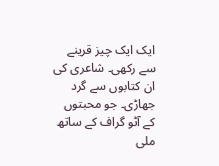ایک ایک چیز قرینے سے رکھی۔ شاعری کی ان کتابوں سے گرد جھاڑی۔ جو محبتوں کے آٹو گراف کے ساتھ ملی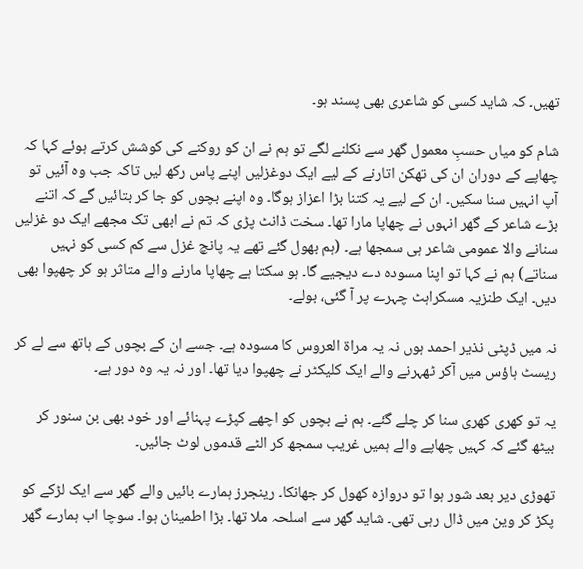تھیں۔ کہ شاید کسی کو شاعری بھی پسند ہو۔

شام کو میاں حسبِ معمول گھر سے نکلنے لگے تو ہم نے ان کو روکنے کی کوشش کرتے ہوئے کہا کہ چھاپے کے دوران ان کی تھکن اتارنے کے لیے ایک دوغزلیں اپنے پاس رکھ لیں تاکہ جب وہ آئیں تو آپ انہیں سنا سکیں۔ ان کے لیے یہ کتنا بڑا اعزاز ہوگا۔ وہ اپنے بچوں کو جا کر بتائیں گے کہ اتنے بڑے شاعر کے گھر انہوں نے چھاپا مارا تھا۔ سخت ڈانٹ پڑی کہ تم نے ابھی تک مجھے ایک دو غزلیں سنانے والا عمومی شاعر ہی سمجھا ہے۔ (ہم بھول گئے تھے یہ پانچ غزل سے کم کسی کو نہیں سناتے) ہم نے کہا تو اپنا مسودہ دے دیجیے گا۔ ہو سکتا ہے چھاپا مارنے والے متاثر ہو کر چھپوا بھی دیں۔ ایک طنزیہ مسکراہٹ چہرے پر آ گئی، بولے۔

نہ میں ڈپٹی نذیر احمد ہوں نہ یہ مراۃ العروس کا مسودہ ہے۔ جسے ان کے بچوں کے ہاتھ سے لے کر ریسٹ ہاؤس میں آکر ٹھہرنے والے ایک کلیکٹر نے چھپوا دیا تھا۔ اور نہ یہ وہ دور ہے۔

یہ تو کھری کھری سنا کر چلے گئے۔ ہم نے بچوں کو اچھے کپڑے پہنائے اور خود بھی بن سنور کر بیٹھ گئے کہ کہیں چھاپے والے ہمیں غریب سمجھ کر الٹے قدموں لوٹ جائیں۔

تھوڑی دیر بعد شور ہوا تو دروازہ کھول کر جھانکا۔ رینجرز ہمارے بائیں والے گھر سے ایک لڑکے کو پکڑ کر وین میں ڈال رہی تھی۔ شاید گھر سے اسلحہ ملا تھا۔ بڑا اطمینان ہوا۔ سوچا اب ہمارے گھر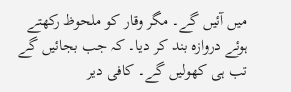میں آئیں گے۔ مگر وقار کو ملحوظ رکھتے ہوئے دروازہ بند کر دیا۔ کہ جب بجائیں گے تب ہی کھولیں گے۔ کافی دیر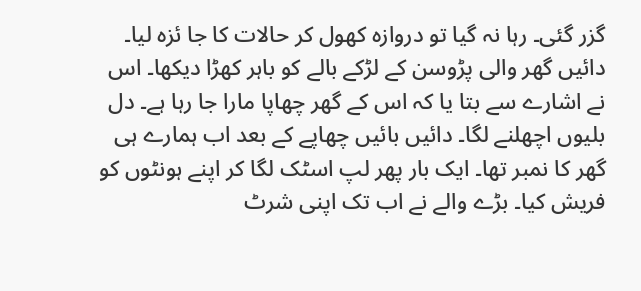گزر گئی۔ رہا نہ گیا تو دروازہ کھول کر حالات کا جا ئزہ لیا۔ دائیں گھر والی پڑوسن کے لڑکے بالے کو باہر کھڑا دیکھا۔ اس نے اشارے سے بتا یا کہ اس کے گھر چھاپا مارا جا رہا ہے۔ دل بلیوں اچھلنے لگا۔ دائیں بائیں چھاپے کے بعد اب ہمارے ہی گھر کا نمبر تھا۔ ایک بار پھر لپ اسٹک لگا کر اپنے ہونٹوں کو فریش کیا۔ بڑے والے نے اب تک اپنی شرٹ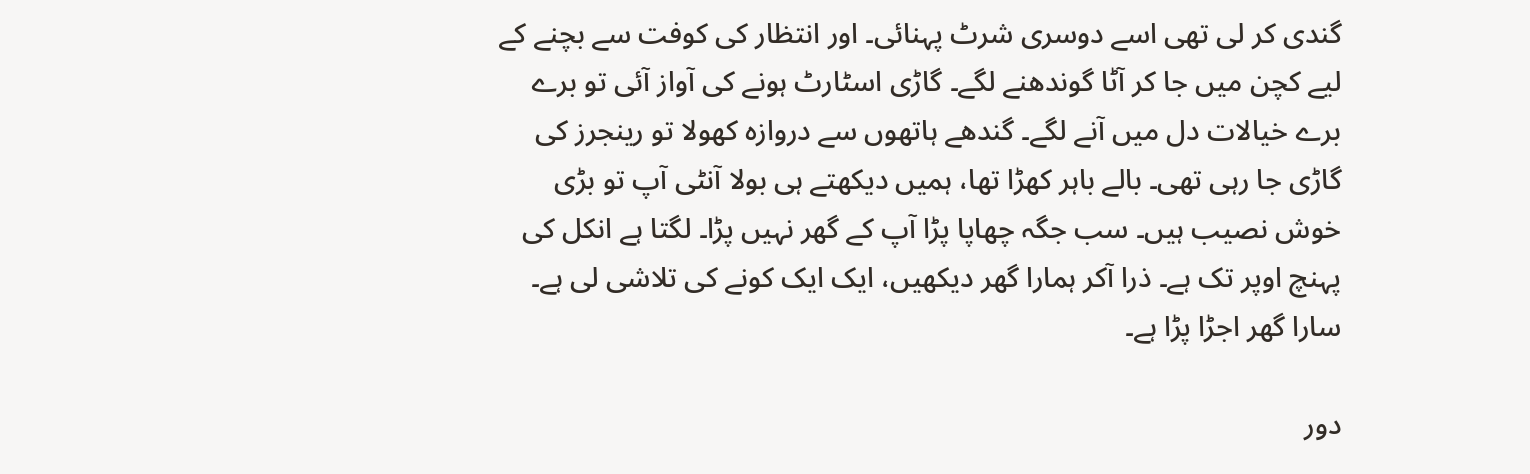گندی کر لی تھی اسے دوسری شرٹ پہنائی۔ اور انتظار کی کوفت سے بچنے کے لیے کچن میں جا کر آٹا گوندھنے لگے۔ گاڑی اسٹارٹ ہونے کی آواز آئی تو برے برے خیالات دل میں آنے لگے۔ گندھے ہاتھوں سے دروازہ کھولا تو رینجرز کی گاڑی جا رہی تھی۔ بالے باہر کھڑا تھا، ہمیں دیکھتے ہی بولا آنٹی آپ تو بڑی خوش نصیب ہیں۔ سب جگہ چھاپا پڑا آپ کے گھر نہیں پڑا۔ لگتا ہے انکل کی پہنچ اوپر تک ہے۔ ذرا آکر ہمارا گھر دیکھیں، ایک ایک کونے کی تلاشی لی ہے۔ سارا گھر اجڑا پڑا ہے۔

دور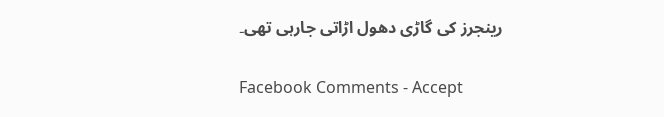رینجرز کی گاڑی دھول اڑاتی جارہی تھی۔


Facebook Comments - Accept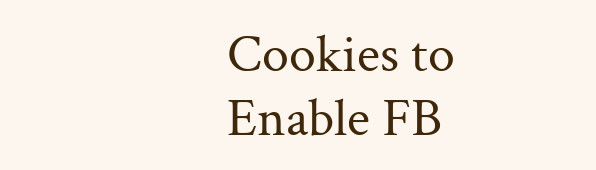Cookies to Enable FB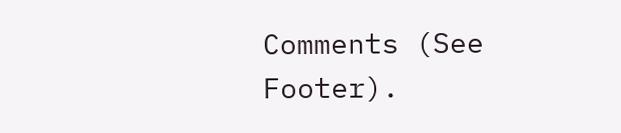Comments (See Footer).